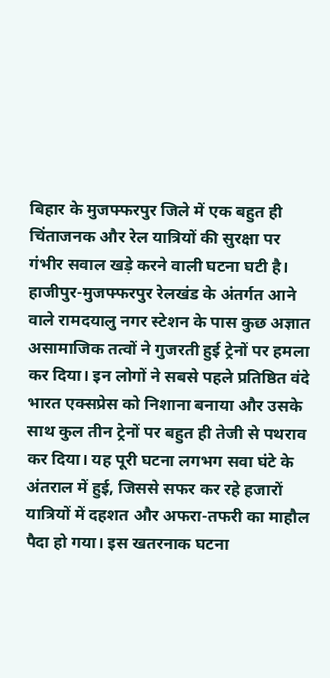बिहार के मुजफ्फरपुर जिले में एक बहुत ही चिंताजनक और रेल यात्रियों की सुरक्षा पर गंभीर सवाल खड़े करने वाली घटना घटी है। हाजीपुर-मुजफ्फरपुर रेलखंड के अंतर्गत आने वाले रामदयालु नगर स्टेशन के पास कुछ अज्ञात असामाजिक तत्वों ने गुजरती हुई ट्रेनों पर हमला कर दिया। इन लोगों ने सबसे पहले प्रतिष्ठित वंदे भारत एक्सप्रेस को निशाना बनाया और उसके साथ कुल तीन ट्रेनों पर बहुत ही तेजी से पथराव कर दिया। यह पूरी घटना लगभग सवा घंटे के अंतराल में हुई, जिससे सफर कर रहे हजारों यात्रियों में दहशत और अफरा-तफरी का माहौल पैदा हो गया। इस खतरनाक घटना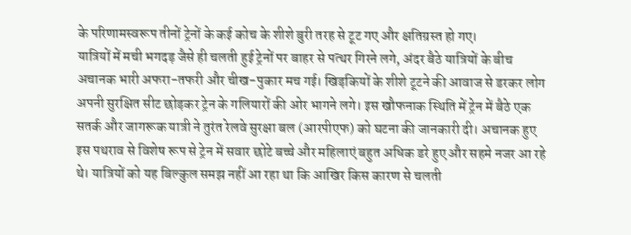के परिणामस्वरूप तीनों ट्रेनों के कई कोच के शीशे बुरी तरह से टूट गए और क्षतिग्रस्त हो गए।
यात्रियों में मची भगदड़ जैसे ही चलती हुई ट्रेनों पर बाहर से पत्थर गिरने लगे, अंदर बैठे यात्रियों के बीच अचानक भारी अफरा-तफरी और चीख-पुकार मच गई। खिड़कियों के शीशे टूटने की आवाज से डरकर लोग अपनी सुरक्षित सीट छोड़कर ट्रेन के गलियारों की ओर भागने लगे। इस खौफनाक स्थिति में ट्रेन में बैठे एक सतर्क और जागरूक यात्री ने तुरंत रेलवे सुरक्षा बल (आरपीएफ) को घटना की जानकारी दी। अचानक हुए इस पथराव से विशेष रूप से ट्रेन में सवार छोटे बच्चे और महिलाएं बहुत अधिक डरे हुए और सहमे नजर आ रहे थे। यात्रियों को यह बिल्कुल समझ नहीं आ रहा था कि आखिर किस कारण से चलती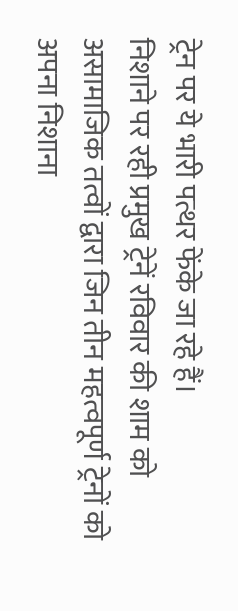ट्रेन पर ये भारी पत्थर फेंके जा रहे हैं।
निशाने पर रही प्रमुख ट्रेनें रविवार की शाम को असामाजिक तत्वों द्वारा जिन तीन महत्वपूर्ण ट्रेनों को अपना निशाना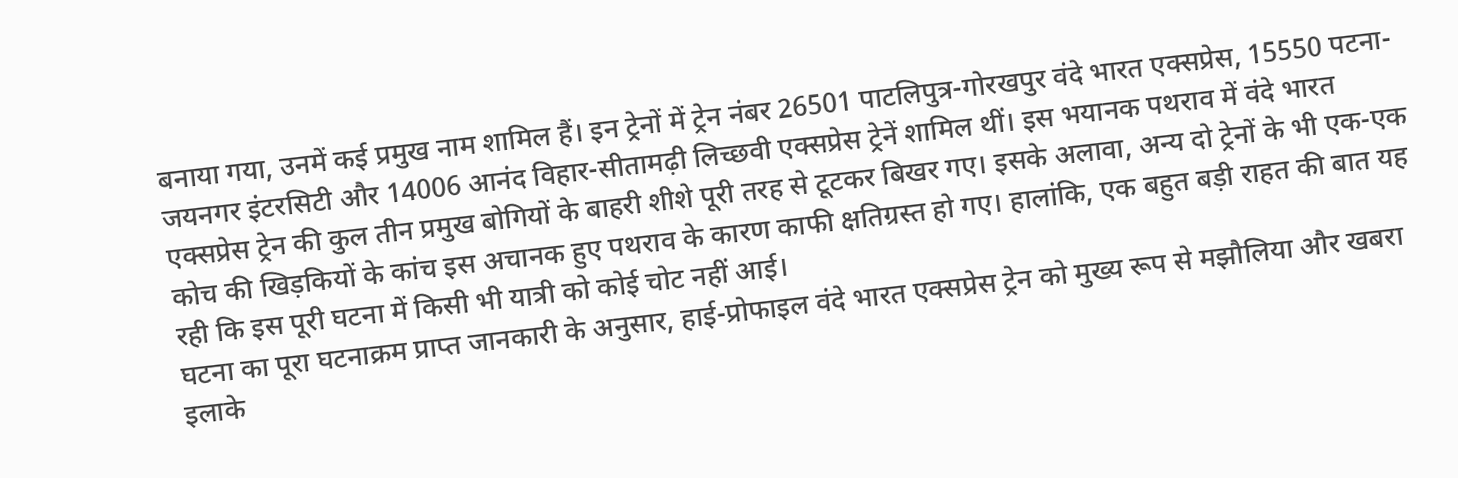बनाया गया, उनमें कई प्रमुख नाम शामिल हैं। इन ट्रेनों में ट्रेन नंबर 26501 पाटलिपुत्र-गोरखपुर वंदे भारत एक्सप्रेस, 15550 पटना-जयनगर इंटरसिटी और 14006 आनंद विहार-सीतामढ़ी लिच्छवी एक्सप्रेस ट्रेनें शामिल थीं। इस भयानक पथराव में वंदे भारत एक्सप्रेस ट्रेन की कुल तीन प्रमुख बोगियों के बाहरी शीशे पूरी तरह से टूटकर बिखर गए। इसके अलावा, अन्य दो ट्रेनों के भी एक-एक कोच की खिड़कियों के कांच इस अचानक हुए पथराव के कारण काफी क्षतिग्रस्त हो गए। हालांकि, एक बहुत बड़ी राहत की बात यह रही कि इस पूरी घटना में किसी भी यात्री को कोई चोट नहीं आई।
घटना का पूरा घटनाक्रम प्राप्त जानकारी के अनुसार, हाई-प्रोफाइल वंदे भारत एक्सप्रेस ट्रेन को मुख्य रूप से मझौलिया और खबरा इलाके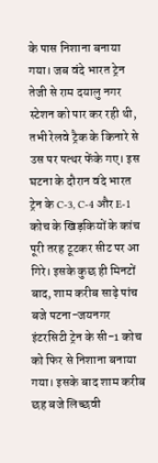के पास निशाना बनाया गया। जब वंदे भारत ट्रेन तेजी से राम दयालु नगर स्टेशन को पार कर रही थी, तभी रेलवे ट्रैक के किनारे से उस पर पत्थर फेंके गए। इस घटना के दौरान वंदे भारत ट्रेन के C-3, C-4 और E-1 कोच के खिड़कियों के कांच पूरी तरह टूटकर सीट पर आ गिरे। इसके कुछ ही मिनटों बाद, शाम करीब साढ़े पांच बजे पटना-जयनगर इंटरसिटी ट्रेन के सी-1 कोच को फिर से निशाना बनाया गया। इसके बाद शाम करीब छह बजे लिच्छवी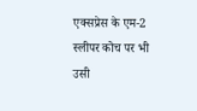एक्सप्रेस के एम-2 स्लीपर कोच पर भी उसी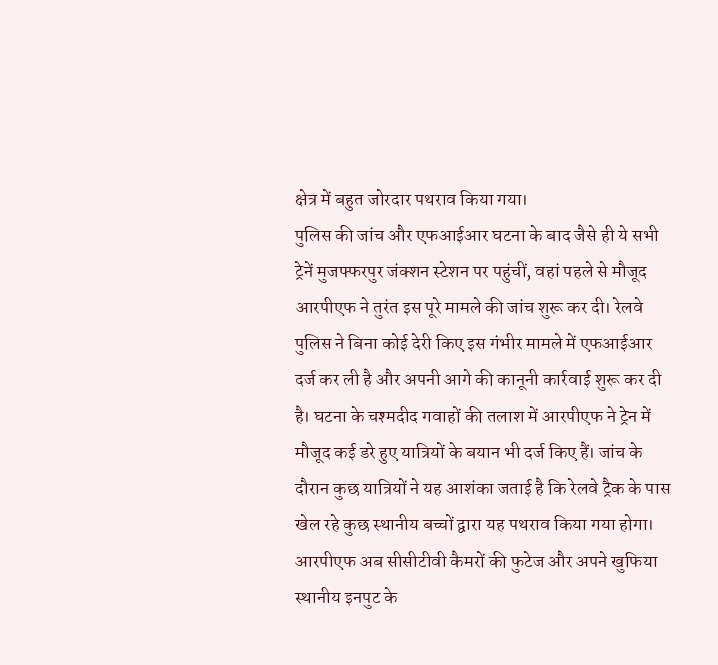क्षेत्र में बहुत जोरदार पथराव किया गया।
पुलिस की जांच और एफआईआर घटना के बाद जैसे ही ये सभी ट्रेनें मुजफ्फरपुर जंक्शन स्टेशन पर पहुंचीं, वहां पहले से मौजूद आरपीएफ ने तुरंत इस पूरे मामले की जांच शुरू कर दी। रेलवे पुलिस ने बिना कोई देरी किए इस गंभीर मामले में एफआईआर दर्ज कर ली है और अपनी आगे की कानूनी कार्रवाई शुरू कर दी है। घटना के चश्मदीद गवाहों की तलाश में आरपीएफ ने ट्रेन में मौजूद कई डरे हुए यात्रियों के बयान भी दर्ज किए हैं। जांच के दौरान कुछ यात्रियों ने यह आशंका जताई है कि रेलवे ट्रैक के पास खेल रहे कुछ स्थानीय बच्चों द्वारा यह पथराव किया गया होगा। आरपीएफ अब सीसीटीवी कैमरों की फुटेज और अपने खुफिया स्थानीय इनपुट के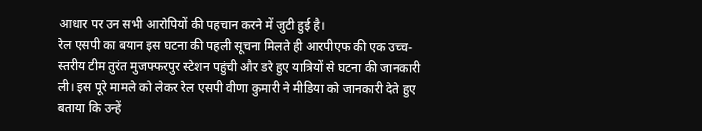आधार पर उन सभी आरोपियों की पहचान करने में जुटी हुई है।
रेल एसपी का बयान इस घटना की पहली सूचना मिलते ही आरपीएफ की एक उच्च-स्तरीय टीम तुरंत मुजफ्फरपुर स्टेशन पहुंची और डरे हुए यात्रियों से घटना की जानकारी ली। इस पूरे मामले को लेकर रेल एसपी वीणा कुमारी ने मीडिया को जानकारी देते हुए बताया कि उन्हें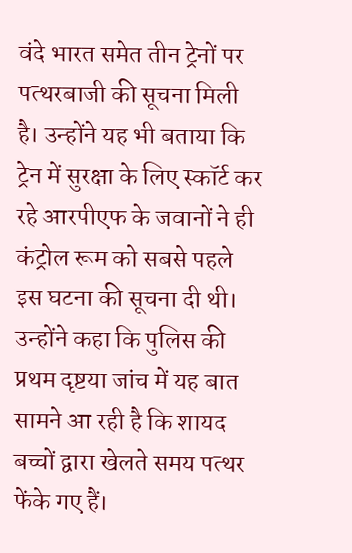वंदे भारत समेत तीन ट्रेनों पर पत्थरबाजी की सूचना मिली है। उन्होंने यह भी बताया कि ट्रेन में सुरक्षा के लिए स्कॉर्ट कर रहे आरपीएफ के जवानों ने ही कंट्रोल रूम को सबसे पहले इस घटना की सूचना दी थी। उन्होंने कहा कि पुलिस की प्रथम दृष्टया जांच में यह बात सामने आ रही है कि शायद बच्चों द्वारा खेलते समय पत्थर फेंके गए हैं।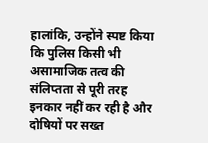हालांकि, उन्होंने स्पष्ट किया कि पुलिस किसी भी असामाजिक तत्व की संलिप्तता से पूरी तरह इनकार नहीं कर रही है और दोषियों पर सख्त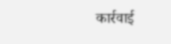कार्रवाई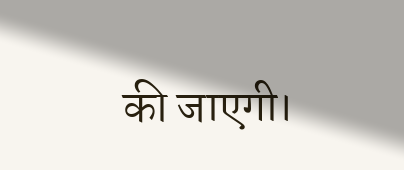की जाएगी।